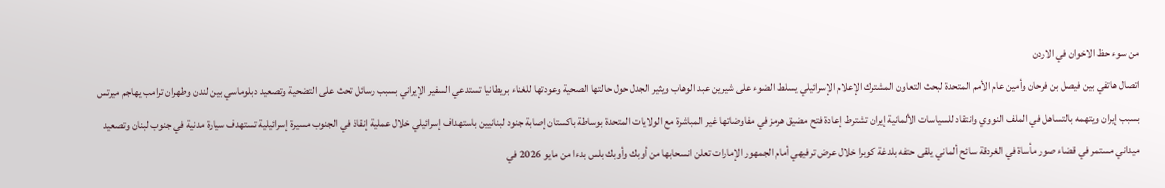من سوء حظ الاخوان في الاردن
اتصال هاتفي بين فيصل بن فرحان وأمين عام الأمم المتحدة لبحث التعاون المشترك الإعلام الإسرائيلي يسلط الضوء على شيرين عبد الوهاب ويثير الجدل حول حالتها الصحية وعودتها للغناء بريطانيا تستدعي السفير الإيراني بسبب رسائل تحث على التضحية وتصعيد دبلوماسي بين لندن وطهران ترامب يهاجم ميرتس بسبب إيران ويتهمه بالتساهل في الملف النووي وانتقاد للسياسات الألمانية إيران تشترط إعادة فتح مضيق هرمز في مفاوضاتها غير المباشرة مع الولايات المتحدة بوساطة باكستان إصابة جنود لبنانيين باستهداف إسرائيلي خلال عملية إنقاذ في الجنوب مسيرة إسرائيلية تستهدف سيارة مدنية في جنوب لبنان وتصعيد ميداني مستمر في قضاء صور مأساة في الغردقة سائح ألماني يلقى حتفه بلدغة كوبرا خلال عرض ترفيهي أمام الجمهور الإمارات تعلن انسحابها من أوبك وأوبك بلس بدءا من مايو 2026 في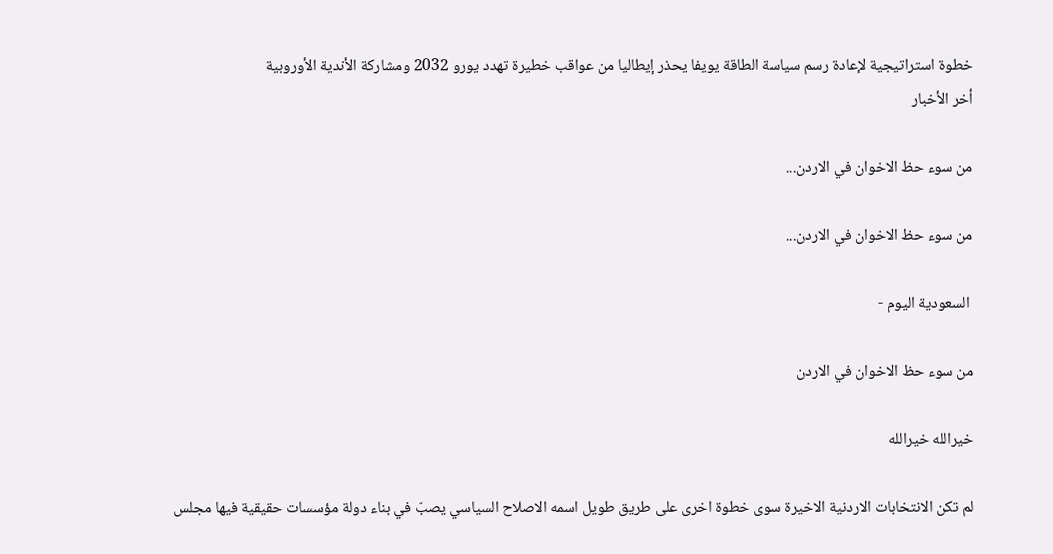خطوة استراتيجية لإعادة رسم سياسة الطاقة يويفا يحذر إيطاليا من عواقب خطيرة تهدد يورو 2032 ومشاركة الأندية الأوروبية
أخر الأخبار

من سوء حظ الاخوان في الاردن...

من سوء حظ الاخوان في الاردن...

 السعودية اليوم -

من سوء حظ الاخوان في الاردن

خيرالله خيرالله

لم تكن الانتخابات الاردنية الاخيرة سوى خطوة اخرى على طريق طويل اسمه الاصلاح السياسي يصبّ في بناء دولة مؤسسات حقيقية فيها مجلس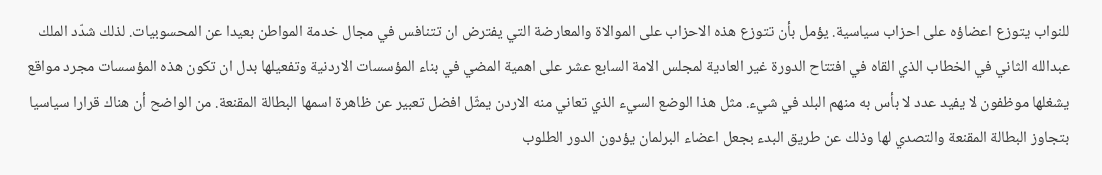للنواب يتوزع اعضاؤه على احزاب سياسية. يؤمل بأن تتوزع هذه الاحزاب على الموالاة والمعارضة التي يفترض ان تتنافس في مجال خدمة المواطن بعيدا عن المحسوبيات. لذلك شدّد الملك عبدالله الثاني في الخطاب الذي القاه في افتتاح الدورة غير العادية لمجلس الامة السابع عشر على اهمية المضي في بناء المؤسسات الاردنية وتفعيلها بدل ان تكون هذه المؤسسات مجرد مواقع يشغلها موظفون لا يفيد عدد لا بأس به منهم البلد في شيء. مثل هذا الوضع السيء الذي تعاني منه الاردن يمثّل افضل تعبير عن ظاهرة اسمها البطالة المقنعة. من الواضح أن هناك قرارا سياسيا بتجاوز البطالة المقنعة والتصدي لها وذلك عن طريق البدء بجعل اعضاء البرلمان يؤدون الدور الطلوب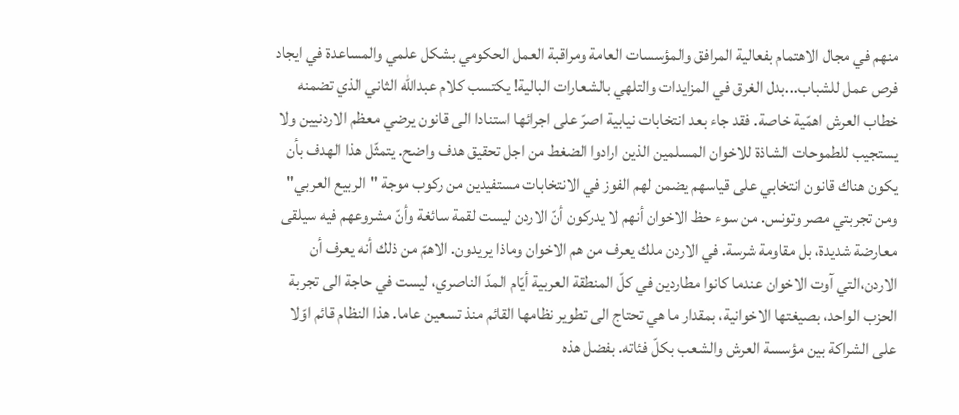منهم في مجال الاهتمام بفعالية المرافق والمؤسسات العامة ومراقبة العمل الحكومي بشكل علمي والمساعدة في ايجاد فرص عمل للشباب...بدل الغرق في المزايدات والتلهي بالشعارات البالية! يكتسب كلام عبدالله الثاني الذي تضمنه خطاب العرش اهمّية خاصة. فقد جاء بعد انتخابات نيابية اصرّ على اجرائها استنادا الى قانون يرضي معظم الاردنيين ولا يستجيب للطموحات الشاذة للاخوان المسلمين الذين ارادوا الضغط من اجل تحقيق هدف واضح. يتمثّل هذا الهدف بأن يكون هناك قانون انتخابي على قياسهم يضمن لهم الفوز في الانتخابات مستفيدين من ركوب موجة "الربيع العربي" ومن تجربتي مصر وتونس. من سوء حظ الاخوان أنهم لا يدركون أنّ الاردن ليست لقمة سائغة وأنّ مشروعهم فيه سيلقى معارضة شديدة، بل مقاومة شرسة. في الاردن ملك يعرف من هم الاخوان وماذا يريدون. الاهمّ من ذلك أنه يعرف أن الاردن،التي آوت الاخوان عندما كانوا مطاردين في كلّ المنطقة العربية أيّام المدّ الناصري، ليست في حاجة الى تجربة الحزب الواحد، بصيغتها الاخوانية، بمقدار ما هي تحتاج الى تطوير نظامها القائم منذ تسعين عاما. هذا النظام قائم اوّلا على الشراكة بين مؤسسة العرش والشعب بكلّ فئاته. بفضل هذه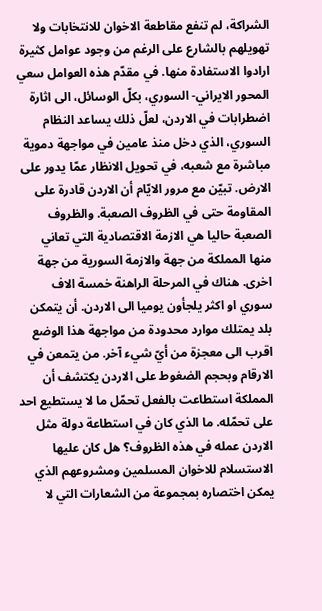الشراكة، لم تنفع مقاطعة الاخوان للانتخابات ولا تهويلهم بالشارع على الرغم من وجود عوامل كثيرة ارادوا الاستفادة منها. في مقدّم هذه العوامل سعي المحور الايراني- السوري، بكلّ الوسائل، الى اثارة اضطرابات في الاردن، لعلّ ذلك يساعد النظام السوري، الذي دخل منذ عامين في مواجهة دموية مباشرة مع شعبه، في تحويل الانظار عمّا يدور على الارض. تبيّن مع مرور الايّام أن الاردن قادرة على المقاومة حتى في الظروف الصعبة. والظروف الصعبة حاليا هي الازمة الاقتصادية التي تعاني منها المملكة من جهة والازمة السورية من جهة اخرى. هناك في المرحلة الراهنة خمسة الاف سوري او اكثر يلجأون يوميا الى الاردن. أن يتمكن بلد يمتلك موارد محدودة من مواجهة هذا الوضع اقرب الى معجزة من أيّ شيء آخر. من يتمعن في الارقام وبحجم الضغوط على الاردن يكتشف أن المملكة استطاعت بالفعل تحمّل ما لا يستطيع احد على تحمّله. ما الذي كان في استطاعة دولة مثل الاردن عمله في هذه الظروف؟ هل كان عليها الاستسلام للاخوان المسلمين ومشروعهم الذي يمكن اختصاره بمجموعة من الشعارات التي لا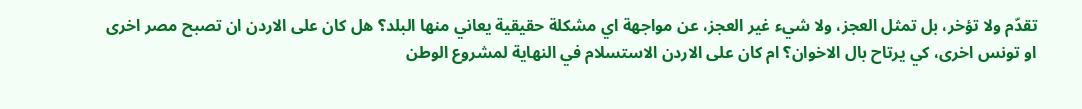تقدّم ولا تؤخر، بل تمثل العجز، ولا شيء غير العجز، عن مواجهة اي مشكلة حقيقية يعاني منها البلد؟ هل كان على الاردن ان تصبح مصر اخرى او تونس اخرى، كي يرتاح بال الاخوان؟ ام كان على الاردن الاستسلام في النهاية لمشروع الوطن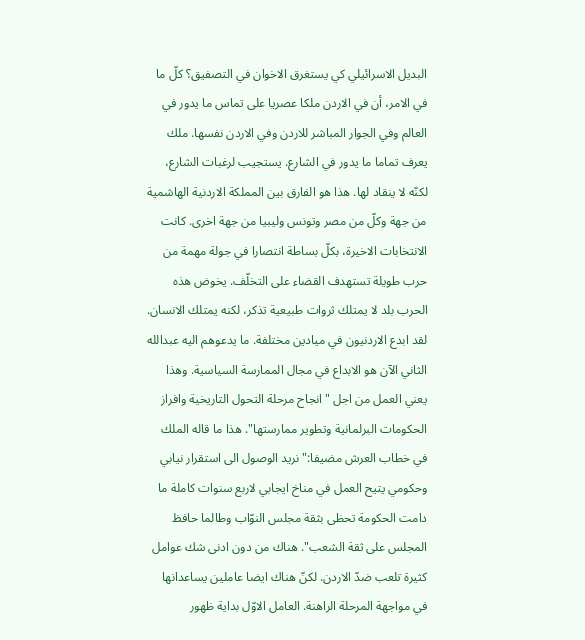البديل الاسرائيلي كي يستغرق الاخوان في التصفيق؟ كلّ ما في الامر، أن في الاردن ملكا عصريا على تماس ما يدور في العالم وفي الجوار المباشر للاردن وفي الاردن نفسها. ملك يعرف تماما ما يدور في الشارع. يستجيب لرغبات الشارع، لكنّه لا ينقاد لها. هذا هو الفارق بين المملكة الاردنية الهاشمية من جهة وكلّ من مصر وتونس وليبيا من جهة اخرى. كانت الانتخابات الاخيرة، بكلّ بساطة انتصارا في جولة مهمة من حرب طويلة تستهدف القضاء على التخلّف. يخوض هذه الحرب بلد لا يمتلك ثروات طبيعية تذكر، لكنه يمتلك الانسان. لقد ابدع الاردنيون في ميادين مختلفة. ما يدعوهم اليه عبدالله الثاني الآن هو الابداع في مجال الممارسة السياسية. وهذا يعني العمل من اجل "انجاح مرحلة التحول التاريخية وافراز الحكومات البرلمانية وتطوير ممارستها". هذا ما قاله الملك في خطاب العرش مضيفا:"نريد الوصول الى استقرار نيابي وحكومي يتيح العمل في مناخ ايجابي لاربع سنوات كاملة ما دامت الحكومة تحظى بثقة مجلس النوّاب وطالما حافظ المجلس على ثقة الشعب". هناك من دون ادنى شك عوامل كثيرة تلعب ضدّ الاردن. لكنّ هناك ايضا عاملين يساعدانها في مواجهة المرحلة الراهنة. العامل الاوّل بداية ظهور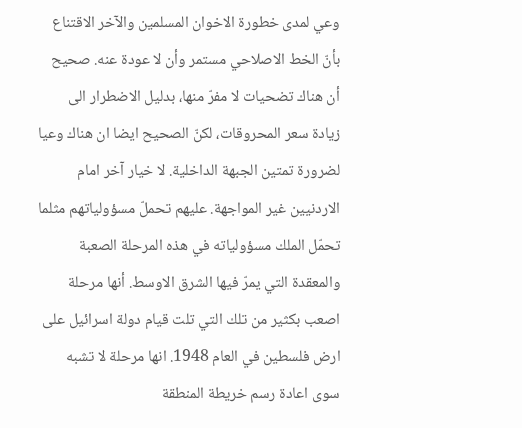وعي لمدى خطورة الاخوان المسلمين والآخر الاقتناع بأنّ الخط الاصلاحي مستمر وأن لا عودة عنه. صحيح أن هناك تضحيات لا مفرّ منها، بدليل الاضطرار الى زيادة سعر المحروقات، لكنّ الصحيح ايضا ان هناك وعيا لضرورة تمتين الجبهة الداخلية. لا خيار آخر امام الاردنيين غير المواجهة. عليهم تحملّ مسؤولياتهم مثلما تحمّل الملك مسؤولياته في هذه المرحلة الصعبة والمعقدة التي يمرّ فيها الشرق الاوسط. أنها مرحلة اصعب بكثير من تلك التي تلت قيام دولة اسرائيل على ارض فلسطين في العام 1948. انها مرحلة لا تشبه سوى اعادة رسم خريطة المنطقة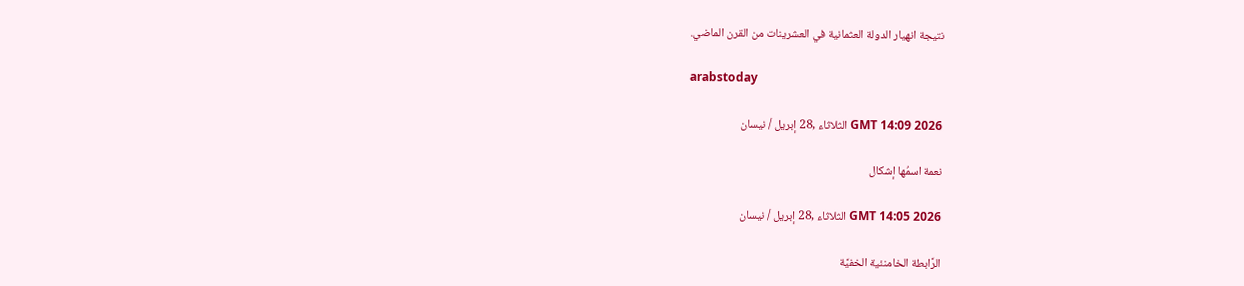نتيجة انهيار الدولة العثمانية في العشرينات من القرن الماضي.

arabstoday

GMT 14:09 2026 الثلاثاء ,28 إبريل / نيسان

نعمة اسمُها إشكال

GMT 14:05 2026 الثلاثاء ,28 إبريل / نيسان

الرَّابطة الخامنئية الخفيَّة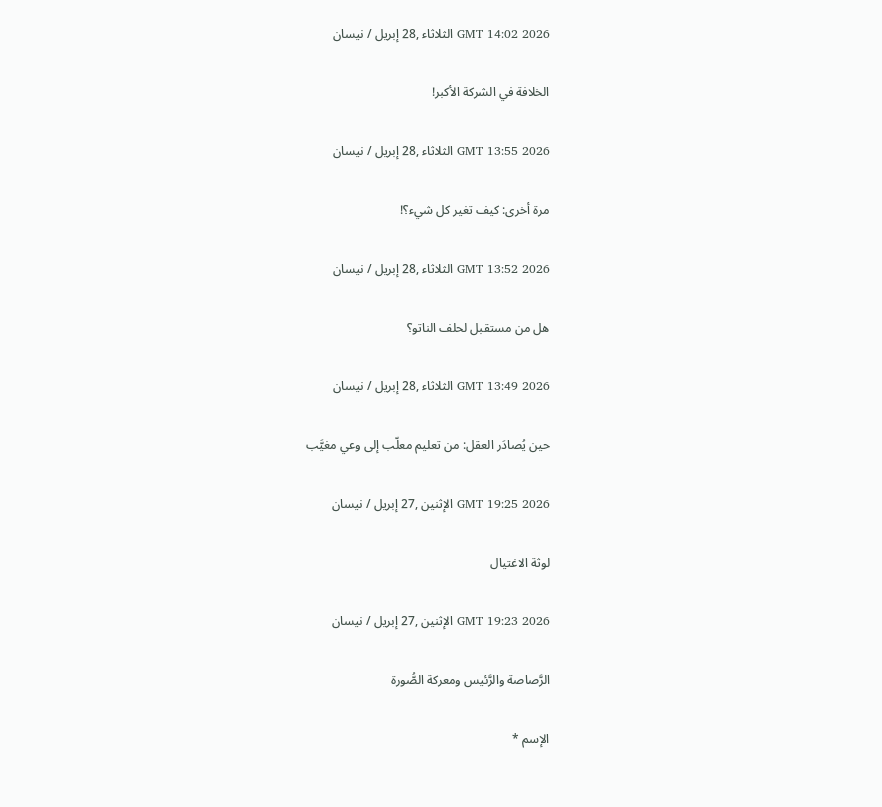GMT 14:02 2026 الثلاثاء ,28 إبريل / نيسان

الخلافة في الشركة الأكبر!

GMT 13:55 2026 الثلاثاء ,28 إبريل / نيسان

مرة أخرى: كيف تغير كل شيء؟!

GMT 13:52 2026 الثلاثاء ,28 إبريل / نيسان

هل من مستقبل لحلف الناتو؟

GMT 13:49 2026 الثلاثاء ,28 إبريل / نيسان

حين يُصادَر العقل: من تعليم معلّب إلى وعي مغيَّب

GMT 19:25 2026 الإثنين ,27 إبريل / نيسان

لوثة الاغتيال

GMT 19:23 2026 الإثنين ,27 إبريل / نيسان

الرَّصاصة والرَّئيس ومعركة الصُّورة

الإسم *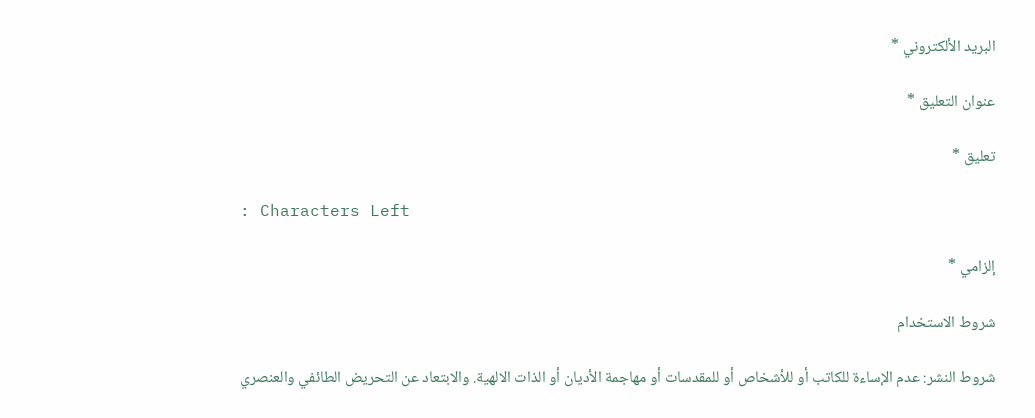البريد الألكتروني *

عنوان التعليق *

تعليق *

: Characters Left

إلزامي *

شروط الاستخدام

شروط النشر: عدم الإساءة للكاتب أو للأشخاص أو للمقدسات أو مهاجمة الأديان أو الذات الالهية. والابتعاد عن التحريض الطائفي والعنصري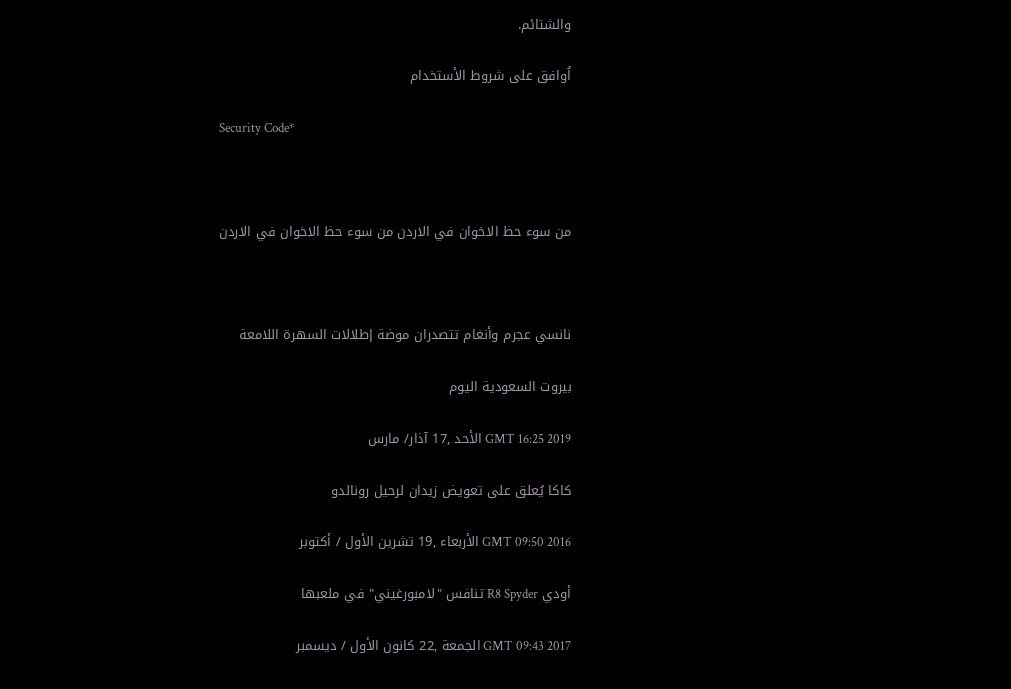والشتائم.

اُوافق على شروط الأستخدام

Security Code*



من سوء حظ الاخوان في الاردن من سوء حظ الاخوان في الاردن



نانسي عجرم وأنغام تتصدران موضة إطلالات السهرة اللامعة

بيروت السعودية اليوم

GMT 16:25 2019 الأحد ,17 آذار/ مارس

كاكا يُعلق على تعويض زيدان لرحيل رونالدو

GMT 09:50 2016 الأربعاء ,19 تشرين الأول / أكتوبر

أودي R8 Spyder تنافس "لامبورغيني" في ملعبها

GMT 09:43 2017 الجمعة ,22 كانون الأول / ديسمبر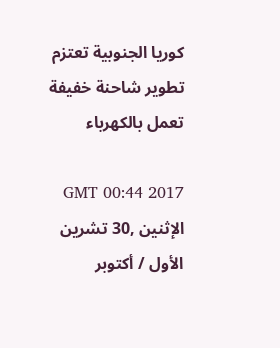كوريا الجنوبية تعتزم تطوير شاحنة خفيفة تعمل بالكهرباء

GMT 00:44 2017 الإثنين ,30 تشرين الأول / أكتوبر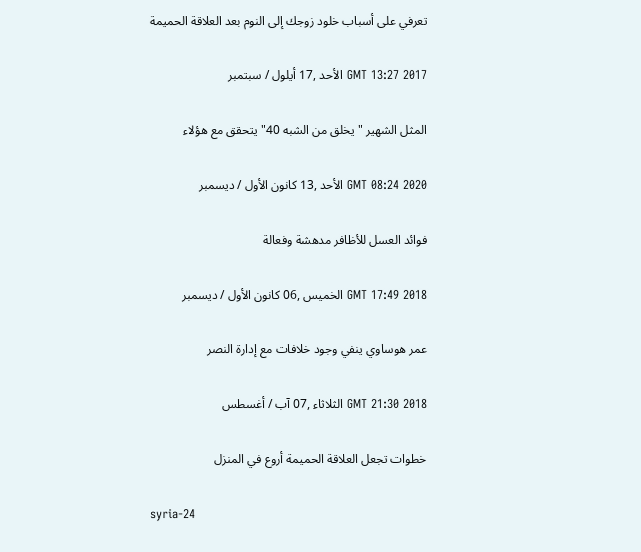تعرفي على أسباب خلود زوجك إلى النوم بعد العلاقة الحميمة

GMT 13:27 2017 الأحد ,17 أيلول / سبتمبر

المثل الشهير "يخلق من الشبه 40" يتحقق مع هؤلاء

GMT 08:24 2020 الأحد ,13 كانون الأول / ديسمبر

فوائد العسل للأظافر مدهشة وفعالة

GMT 17:49 2018 الخميس ,06 كانون الأول / ديسمبر

عمر هوساوي ينفي وجود خلافات مع إدارة النصر

GMT 21:30 2018 الثلاثاء ,07 آب / أغسطس

خطوات تجعل العلاقة الحميمة أروع في المنزل

syria-24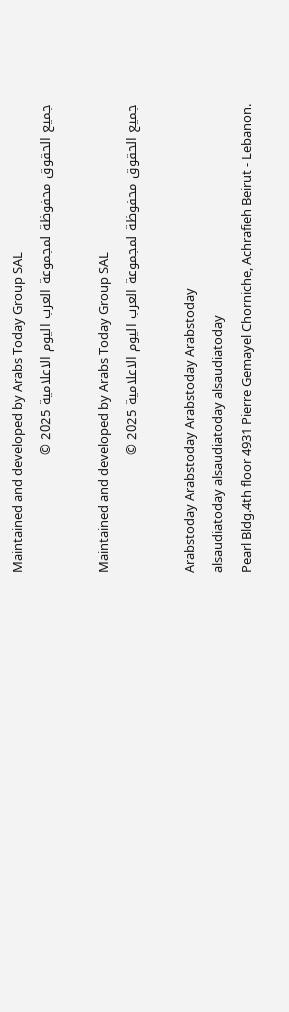Maintained and developed by Arabs Today Group SAL
جميع الحقوق محفوظة لمجموعة العرب اليوم الاعلامية 2025 ©

Maintained and developed by Arabs Today Group SAL
جميع الحقوق محفوظة لمجموعة العرب اليوم الاعلامية 2025 ©

Arabstoday Arabstoday Arabstoday Arabstoday
alsaudiatoday alsaudiatoday alsaudiatoday
Pearl Bldg.4th floor 4931 Pierre Gemayel Chorniche, Achrafieh Beirut - Lebanon.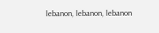lebanon, lebanon, lebanon